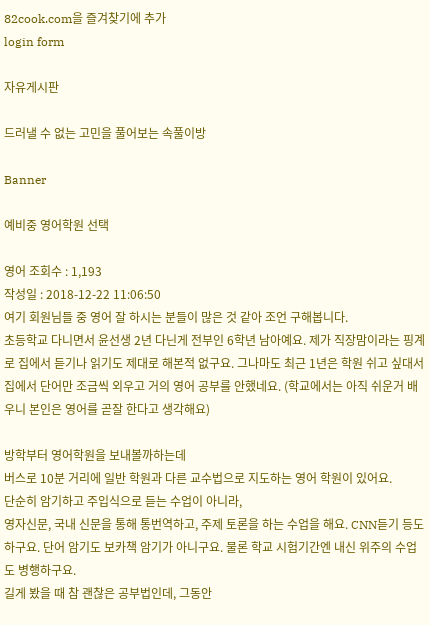82cook.com을 즐겨찾기에 추가
login form

자유게시판

드러낼 수 없는 고민을 풀어보는 속풀이방

Banner

예비중 영어학원 선택

영어 조회수 : 1,193
작성일 : 2018-12-22 11:06:50
여기 회원님들 중 영어 잘 하시는 분들이 많은 것 같아 조언 구해봅니다.
초등학교 다니면서 윤선생 2년 다닌게 전부인 6학년 남아예요. 제가 직장맘이라는 핑계로 집에서 듣기나 읽기도 제대로 해본적 없구요. 그나마도 최근 1년은 학원 쉬고 싶대서 집에서 단어만 조금씩 외우고 거의 영어 공부를 안했네요. (학교에서는 아직 쉬운거 배우니 본인은 영어를 곧잘 한다고 생각해요)

방학부터 영어학원을 보내볼까하는데
버스로 10분 거리에 일반 학원과 다른 교수법으로 지도하는 영어 학원이 있어요.
단순히 암기하고 주입식으로 듣는 수업이 아니라,
영자신문, 국내 신문을 통해 통번역하고, 주제 토론을 하는 수업을 해요. CNN듣기 등도 하구요. 단어 암기도 보카책 암기가 아니구요. 물론 학교 시험기간엔 내신 위주의 수업도 병행하구요.
길게 봤을 때 참 괜찮은 공부법인데, 그동안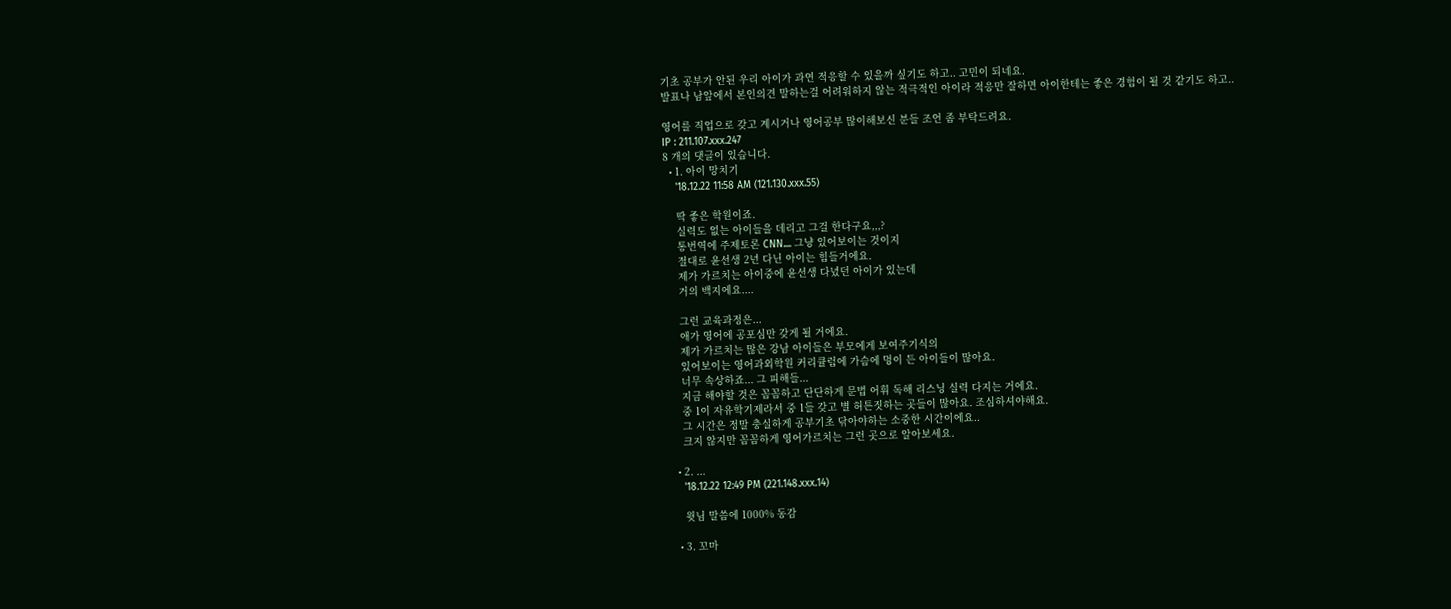기초 공부가 안된 우리 아이가 과연 적응할 수 있을까 싶기도 하고.. 고민이 되네요.
발표나 남앞에서 본인의견 말하는걸 어려워하지 않는 적극적인 아이라 적응만 잘하면 아이한테는 좋은 경험이 될 것 같기도 하고..

영어를 직업으로 갖고 계시거나 영어공부 많이해보신 분들 조언 좀 부탁드려요.
IP : 211.107.xxx.247
8 개의 댓글이 있습니다.
  • 1. 아이 망치기
    '18.12.22 11:58 AM (121.130.xxx.55)

    딱 좋은 학원이죠.
    실력도 없는 아이들을 데리고 그걸 한다구요,,,?
    통번역에 주제토론 CNN.... 그냥 있어보이는 것이지
    절대로 윤선생 2년 다닌 아이는 힘들거에요.
    제가 가르치는 아이중에 윤선생 다녔던 아이가 있는데
    거의 백지에요....

    그런 교육과정은...
    애가 영어에 공포심만 갖게 될 거에요.
    제가 가르치는 많은 강남 아이들은 부모에게 보여주기식의
    있어보이는 영어과외학원 커리큘럼에 가슴에 멍이 든 아이들이 많아요.
    너무 속상하죠... 그 피해들...
    지금 해야할 것은 꼼꼼하고 단단하게 문법 어휘 독해 리스닝 실력 다지는 거에요.
    중 1이 자유학기제라서 중 1들 갖고 별 허튼짓하는 곳들이 많아요. 조심하셔야해요.
    그 시간은 정말 충실하게 공부기초 닦아야하는 소중한 시간이에요..
    크지 않지만 꼼꼼하게 영어가르치는 그런 곳으로 알아보세요.

  • 2. ...
    '18.12.22 12:49 PM (221.148.xxx.14)

    윗님 말씀에 1000% 동감

  • 3. 꼬마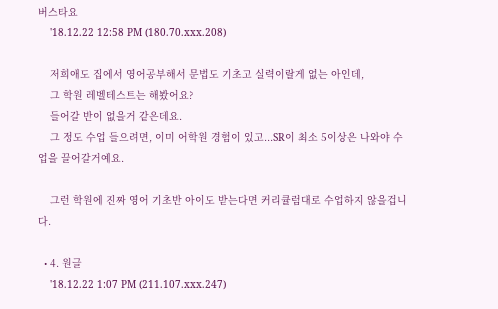버스타요
    '18.12.22 12:58 PM (180.70.xxx.208)

    저희애도 집에서 영어공부해서 문법도 기초고 실력이랄게 없는 아인데,
    그 학원 레벨테스트는 해봤어요?
    들어갈 반이 없을거 같은데요.
    그 정도 수업 들으려면, 이미 어학원 경험이 있고...SR이 최소 5이상은 나와야 수업을 끌어갈거예요.

    그런 학원에 진짜 영어 기초반 아이도 받는다면 커리큘럼대로 수업하지 않을겁니다.

  • 4. 원글
    '18.12.22 1:07 PM (211.107.xxx.247)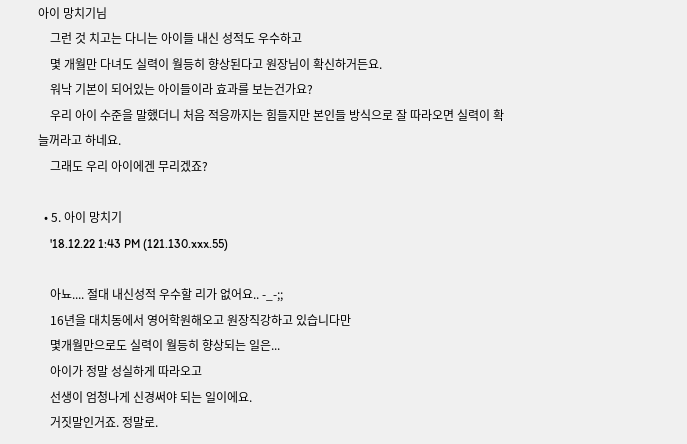아이 망치기님
    그런 것 치고는 다니는 아이들 내신 성적도 우수하고
    몇 개월만 다녀도 실력이 월등히 향상된다고 원장님이 확신하거든요.
    워낙 기본이 되어있는 아이들이라 효과를 보는건가요?
    우리 아이 수준을 말했더니 처음 적응까지는 힘들지만 본인들 방식으로 잘 따라오면 실력이 확 늘꺼라고 하네요.
    그래도 우리 아이에겐 무리겠죠?

  • 5. 아이 망치기
    '18.12.22 1:43 PM (121.130.xxx.55)

    아뇨.... 절대 내신성적 우수할 리가 없어요.. -_-;;
    16년을 대치동에서 영어학원해오고 원장직강하고 있습니다만
    몇개월만으로도 실력이 월등히 향상되는 일은...
    아이가 정말 성실하게 따라오고
    선생이 엄청나게 신경써야 되는 일이에요.
    거짓말인거죠. 정말로.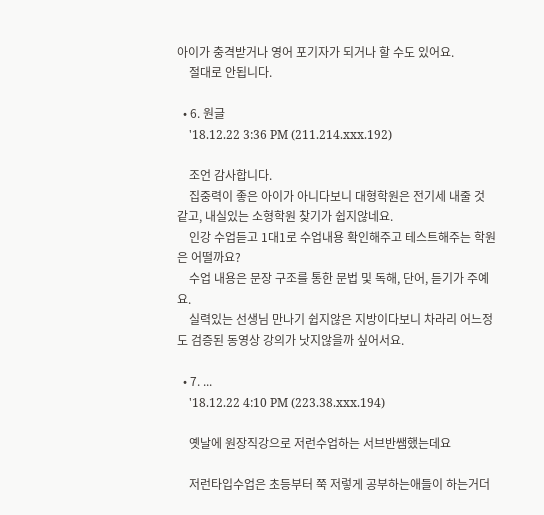아이가 충격받거나 영어 포기자가 되거나 할 수도 있어요.
    절대로 안됩니다.

  • 6. 원글
    '18.12.22 3:36 PM (211.214.xxx.192)

    조언 감사합니다.
    집중력이 좋은 아이가 아니다보니 대형학원은 전기세 내줄 것 같고, 내실있는 소형학원 찾기가 쉽지않네요.
    인강 수업듣고 1대1로 수업내용 확인해주고 테스트해주는 학원은 어떨까요?
    수업 내용은 문장 구조를 통한 문법 및 독해, 단어, 듣기가 주예요.
    실력있는 선생님 만나기 쉽지않은 지방이다보니 차라리 어느정도 검증된 동영상 강의가 낫지않을까 싶어서요.

  • 7. ...
    '18.12.22 4:10 PM (223.38.xxx.194)

    옛날에 원장직강으로 저런수업하는 서브반쌤했는데요

    저런타입수업은 초등부터 쭉 저렇게 공부하는애들이 하는거더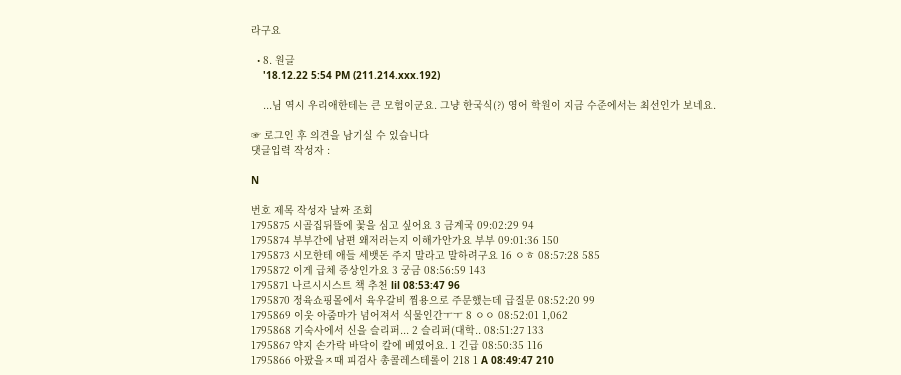라구요

  • 8. 원글
    '18.12.22 5:54 PM (211.214.xxx.192)

    ...님 역시 우리애한테는 큰 모험이군요. 그냥 한국식(?) 영어 학원이 지금 수준에서는 최선인가 보네요.

☞ 로그인 후 의견을 남기실 수 있습니다
댓글입력 작성자 :

N

번호 제목 작성자 날짜 조회
1795875 시골집뒤뜰에 꽃을 심고 싶어요 3 금계국 09:02:29 94
1795874 부부간에 남편 왜저러는지 이해가안가요 부부 09:01:36 150
1795873 시모한테 애들 세뱃돈 주지 말라고 말하려구요 16 ㅇㅎ 08:57:28 585
1795872 이게 급체 증상인가요 3 궁금 08:56:59 143
1795871 나르시시스트 책 추천 lil 08:53:47 96
1795870 정육쇼핑몰에서 육우갈비 찜용으로 주문했는데 급질문 08:52:20 99
1795869 이웃 아줌마가 넘어져서 식물인간ㅜㅜ 8 ㅇㅇ 08:52:01 1,062
1795868 기숙사에서 신을 슬리퍼... 2 슬리퍼(대학.. 08:51:27 133
1795867 약지 손가락 바닥이 칼에 베였어요. 1 긴급 08:50:35 116
1795866 아팠을ㅈ때 피검사 총콜레스테롤이 218 1 A 08:49:47 210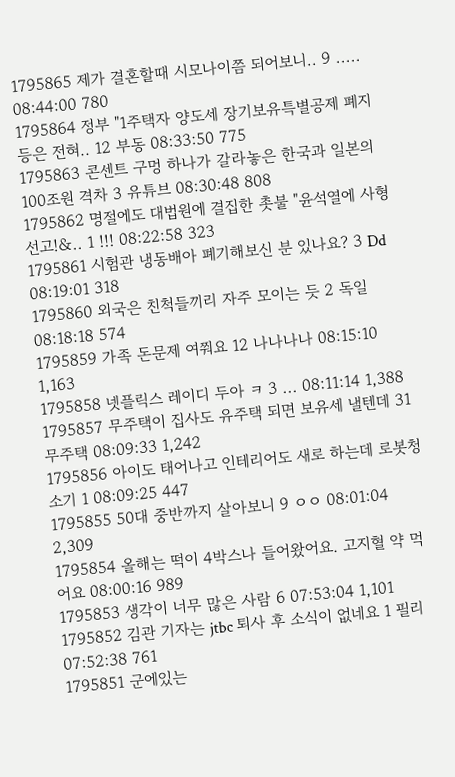1795865 제가 결혼할때 시모나이쯤 되어보니.. 9 ..... 08:44:00 780
1795864 정부 "1주택자 양도세 장기보유특별공제 폐지 등은 전혀.. 12 부동 08:33:50 775
1795863 콘센트 구멍 하나가 갈라놓은 한국과 일본의 100조원 격차 3 유튜브 08:30:48 808
1795862 명절에도 대법원에 결집한 촛불 "윤석열에 사형 선고!&.. 1 !!! 08:22:58 323
1795861 시험관 냉동배아 폐기해보신 분 있나요? 3 Dd 08:19:01 318
1795860 외국은 친척들끼리 자주 모이는 듯 2 독일 08:18:18 574
1795859 가족 돈문제 여쭤요 12 나나나나 08:15:10 1,163
1795858 넷플릭스 레이디 두아 ㅋ 3 ... 08:11:14 1,388
1795857 무주택이 집사도 유주택 되면 보유세 낼텐데 31 무주택 08:09:33 1,242
1795856 아이도 태어나고 인테리어도 새로 하는데 로봇청소기 1 08:09:25 447
1795855 50대 중반까지 살아보니 9 ㅇㅇ 08:01:04 2,309
1795854 올해는 떡이 4박스나 들어왔어요. 고지혈 약 먹어요 08:00:16 989
1795853 생각이 너무 많은 사람 6 07:53:04 1,101
1795852 김관 기자는 jtbc 퇴사 후 소식이 없네요 1 필리 07:52:38 761
1795851 군에있는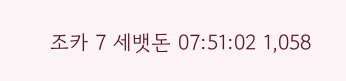조카 7 세뱃돈 07:51:02 1,058